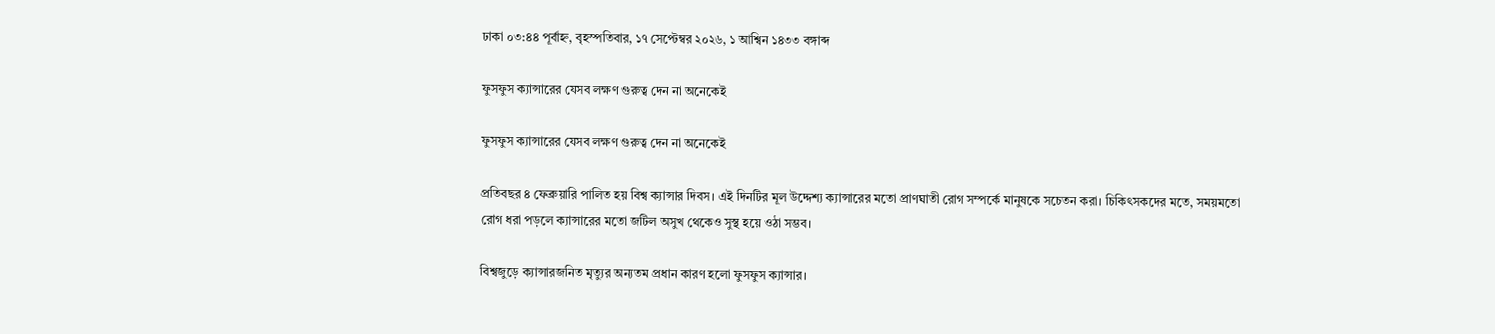ঢাকা ০৩:৪৪ পূর্বাহ্ন, বৃহস্পতিবার, ১৭ সেপ্টেম্বর ২০২৬, ১ আশ্বিন ১৪৩৩ বঙ্গাব্দ

ফুসফুস ক্যান্সারের যেসব লক্ষণ গুরুত্ব দেন না অনেকেই

ফুসফুস ক্যান্সারের যেসব লক্ষণ গুরুত্ব দেন না অনেকেই

প্রতিবছর ৪ ফেব্রুয়ারি পালিত হয় বিশ্ব ক্যান্সার দিবস। এই দিনটির মূল উদ্দেশ্য ক্যান্সারের মতো প্রাণঘাতী রোগ সম্পর্কে মানুষকে সচেতন করা। চিকিৎসকদের মতে, সময়মতো রোগ ধরা পড়লে ক্যান্সারের মতো জটিল অসুখ থেকেও সুস্থ হয়ে ওঠা সম্ভব।

বিশ্বজুড়ে ক্যান্সারজনিত মৃত্যুর অন্যতম প্রধান কারণ হলো ফুসফুস ক্যান্সার।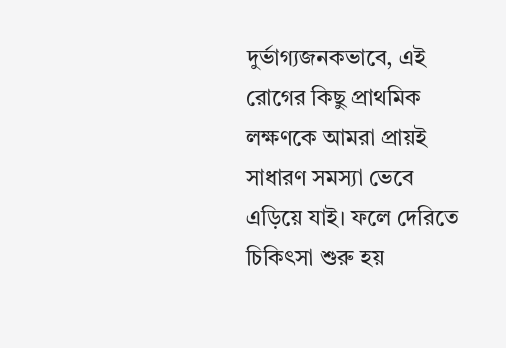দুর্ভাগ্যজনকভাবে, এই রোগের কিছু প্রাথমিক লক্ষণকে আমরা প্রায়ই সাধারণ সমস্যা ভেবে এড়িয়ে যাই। ফলে দেরিতে চিকিৎসা শুরু হয়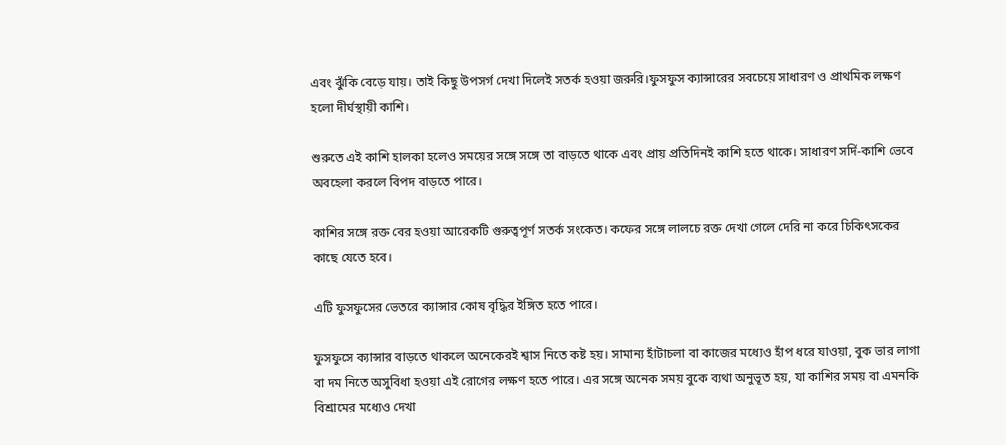এবং ঝুঁকি বেড়ে যায়। তাই কিছু উপসর্গ দেখা দিলেই সতর্ক হওয়া জরুরি।ফুসফুস ক্যান্সারের সবচেয়ে সাধারণ ও প্রাথমিক লক্ষণ হলো দীর্ঘস্থায়ী কাশি।

শুরুতে এই কাশি হালকা হলেও সময়ের সঙ্গে সঙ্গে তা বাড়তে থাকে এবং প্রায় প্রতিদিনই কাশি হতে থাকে। সাধারণ সর্দি-কাশি ভেবে অবহেলা করলে বিপদ বাড়তে পারে।

কাশির সঙ্গে রক্ত বের হওয়া আরেকটি গুরুত্বপূর্ণ সতর্ক সংকেত। কফের সঙ্গে লালচে রক্ত দেখা গেলে দেরি না করে চিকিৎসকের কাছে যেতে হবে।

এটি ফুসফুসের ভেতরে ক্যান্সার কোষ বৃদ্ধির ইঙ্গিত হতে পারে।

ফুসফুসে ক্যান্সার বাড়তে থাকলে অনেকেরই শ্বাস নিতে কষ্ট হয়। সামান্য হাঁটাচলা বা কাজের মধ্যেও হাঁপ ধরে যাওয়া, বুক ভার লাগা বা দম নিতে অসুবিধা হওয়া এই রোগের লক্ষণ হতে পারে। এর সঙ্গে অনেক সময় বুকে ব্যথা অনুভূত হয়, যা কাশির সময় বা এমনকি বিশ্রামের মধ্যেও দেখা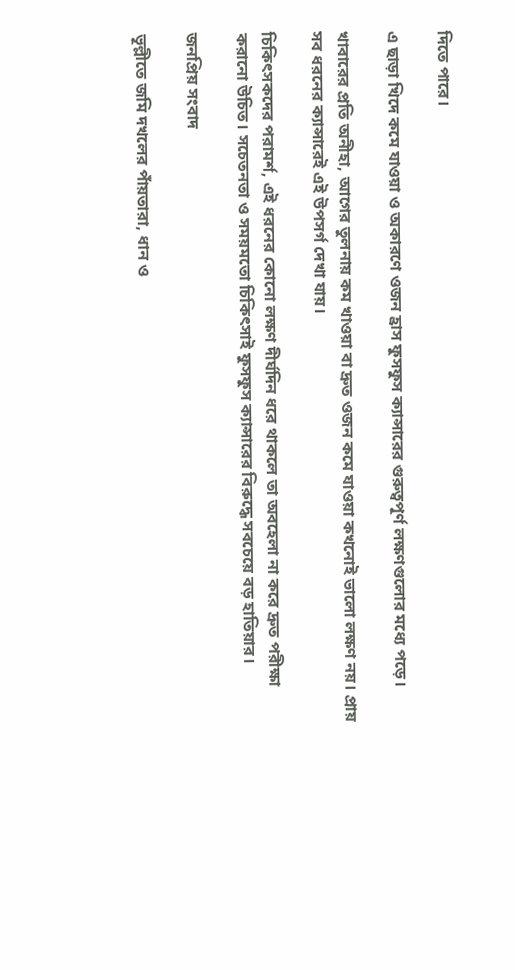দিতে পারে।

এ ছাড়া খিদে কমে যাওয়া ও অকারণে ওজন হ্রাস ফুসফুস ক্যান্সারের গুরুত্বপূর্ণ লক্ষণগুলোর মধ্যে পড়ে।

খাবারের প্রতি অনীহা, আগের তুলনায় কম খাওয়া বা দ্রুত ওজন কমে যাওয়া কখনোই ভালো লক্ষণ নয়। প্রায় সব ধরনের ক্যান্সারেই এই উপসর্গ দেখা যায়।

চিকিৎসকদের পরামর্শ, এই ধরনের কোনো লক্ষণ দীর্ঘদিন ধরে থাকলে তা অবহেলা না করে দ্রুত পরীক্ষা করানো উচিত। সচেতনতা ও সময়মতো চিকিৎসাই ফুসফুস ক্যান্সারের বিরুদ্ধে সবচেয়ে বড় হাতিয়ার।

জনপ্রিয় সংবাদ

ভূল্লীতে জমি দখলের পাঁয়তারা, ধান ও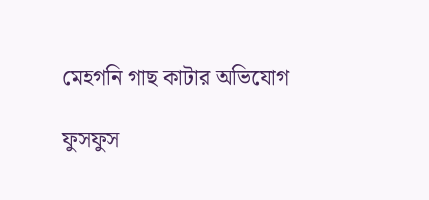মেহগনি গাছ কাটার অভিযোগ

ফুসফুস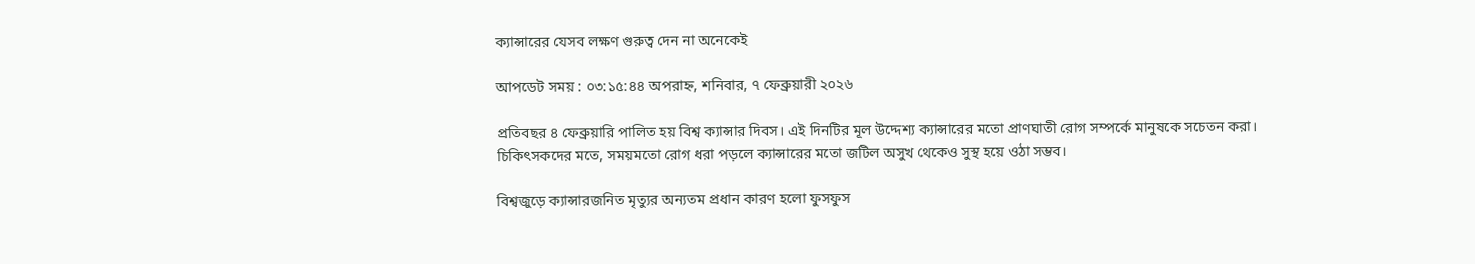ক্যান্সারের যেসব লক্ষণ গুরুত্ব দেন না অনেকেই

আপডেট সময় : ০৩:১৫:৪৪ অপরাহ্ন, শনিবার, ৭ ফেব্রুয়ারী ২০২৬

প্রতিবছর ৪ ফেব্রুয়ারি পালিত হয় বিশ্ব ক্যান্সার দিবস। এই দিনটির মূল উদ্দেশ্য ক্যান্সারের মতো প্রাণঘাতী রোগ সম্পর্কে মানুষকে সচেতন করা। চিকিৎসকদের মতে, সময়মতো রোগ ধরা পড়লে ক্যান্সারের মতো জটিল অসুখ থেকেও সুস্থ হয়ে ওঠা সম্ভব।

বিশ্বজুড়ে ক্যান্সারজনিত মৃত্যুর অন্যতম প্রধান কারণ হলো ফুসফুস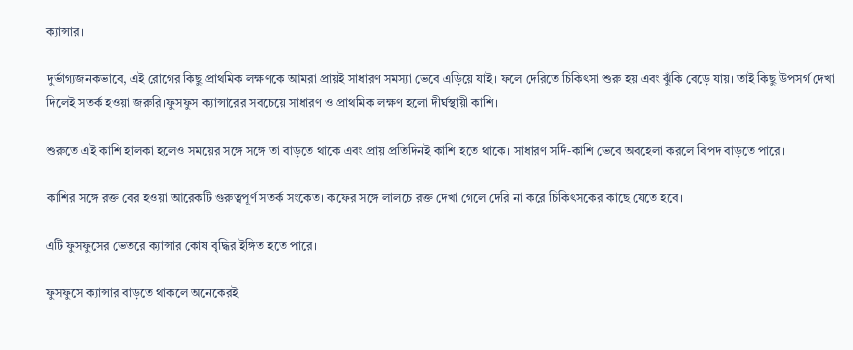ক্যান্সার।

দুর্ভাগ্যজনকভাবে, এই রোগের কিছু প্রাথমিক লক্ষণকে আমরা প্রায়ই সাধারণ সমস্যা ভেবে এড়িয়ে যাই। ফলে দেরিতে চিকিৎসা শুরু হয় এবং ঝুঁকি বেড়ে যায়। তাই কিছু উপসর্গ দেখা দিলেই সতর্ক হওয়া জরুরি।ফুসফুস ক্যান্সারের সবচেয়ে সাধারণ ও প্রাথমিক লক্ষণ হলো দীর্ঘস্থায়ী কাশি।

শুরুতে এই কাশি হালকা হলেও সময়ের সঙ্গে সঙ্গে তা বাড়তে থাকে এবং প্রায় প্রতিদিনই কাশি হতে থাকে। সাধারণ সর্দি-কাশি ভেবে অবহেলা করলে বিপদ বাড়তে পারে।

কাশির সঙ্গে রক্ত বের হওয়া আরেকটি গুরুত্বপূর্ণ সতর্ক সংকেত। কফের সঙ্গে লালচে রক্ত দেখা গেলে দেরি না করে চিকিৎসকের কাছে যেতে হবে।

এটি ফুসফুসের ভেতরে ক্যান্সার কোষ বৃদ্ধির ইঙ্গিত হতে পারে।

ফুসফুসে ক্যান্সার বাড়তে থাকলে অনেকেরই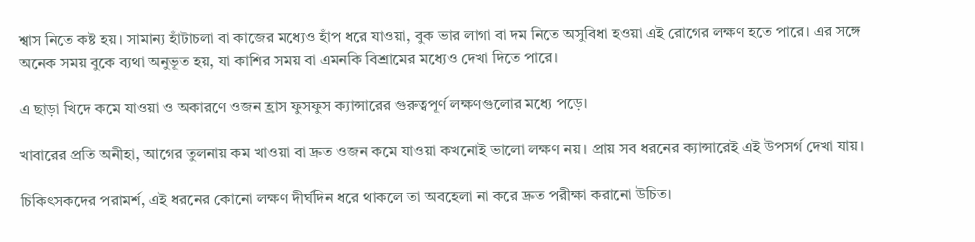শ্বাস নিতে কষ্ট হয়। সামান্য হাঁটাচলা বা কাজের মধ্যেও হাঁপ ধরে যাওয়া, বুক ভার লাগা বা দম নিতে অসুবিধা হওয়া এই রোগের লক্ষণ হতে পারে। এর সঙ্গে অনেক সময় বুকে ব্যথা অনুভূত হয়, যা কাশির সময় বা এমনকি বিশ্রামের মধ্যেও দেখা দিতে পারে।

এ ছাড়া খিদে কমে যাওয়া ও অকারণে ওজন হ্রাস ফুসফুস ক্যান্সারের গুরুত্বপূর্ণ লক্ষণগুলোর মধ্যে পড়ে।

খাবারের প্রতি অনীহা, আগের তুলনায় কম খাওয়া বা দ্রুত ওজন কমে যাওয়া কখনোই ভালো লক্ষণ নয়। প্রায় সব ধরনের ক্যান্সারেই এই উপসর্গ দেখা যায়।

চিকিৎসকদের পরামর্শ, এই ধরনের কোনো লক্ষণ দীর্ঘদিন ধরে থাকলে তা অবহেলা না করে দ্রুত পরীক্ষা করানো উচিত।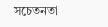সচেতনতা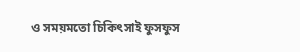ও সময়মতো চিকিৎসাই ফুসফুস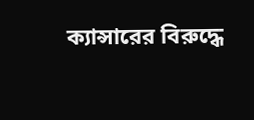ক্যান্সারের বিরুদ্ধে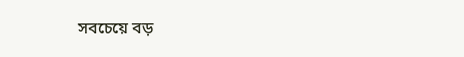সবচেয়ে বড়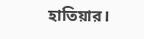হাতিয়ার।